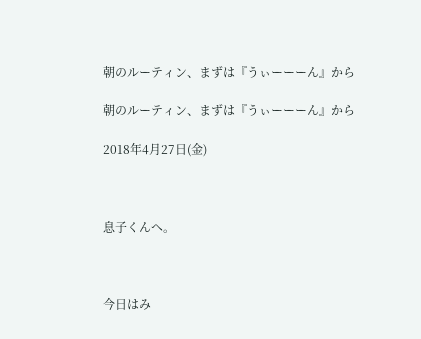朝のルーティン、まずは『うぃーーーん』から

朝のルーティン、まずは『うぃーーーん』から

2018年4月27日(金)



息子くんへ。



今日はみ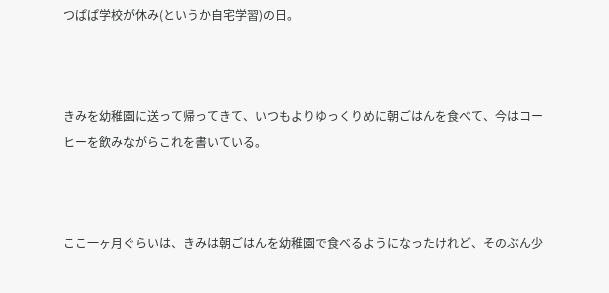つぱぱ学校が休み(というか自宅学習)の日。



きみを幼稚園に送って帰ってきて、いつもよりゆっくりめに朝ごはんを食べて、今はコーヒーを飲みながらこれを書いている。



ここ一ヶ月ぐらいは、きみは朝ごはんを幼稚園で食べるようになったけれど、そのぶん少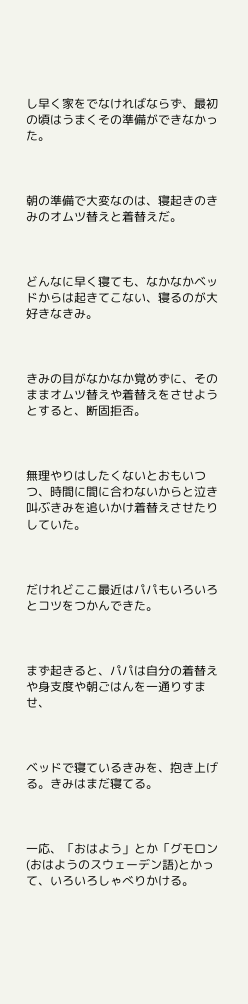し早く家をでなければならず、最初の頃はうまくその準備ができなかった。



朝の準備で大変なのは、寝起きのきみのオムツ替えと着替えだ。



どんなに早く寝ても、なかなかベッドからは起きてこない、寝るのが大好きなきみ。



きみの目がなかなか覚めずに、そのままオムツ替えや着替えをさせようとすると、断固拒否。



無理やりはしたくないとおもいつつ、時間に間に合わないからと泣き叫ぶきみを追いかけ着替えさせたりしていた。



だけれどここ最近はパパもいろいろとコツをつかんできた。



まず起きると、パパは自分の着替えや身支度や朝ごはんを一通りすませ、



ベッドで寝ているきみを、抱き上げる。きみはまだ寝てる。



一応、「おはよう」とか「グモロン(おはようのスウェーデン語)とかって、いろいろしゃべりかける。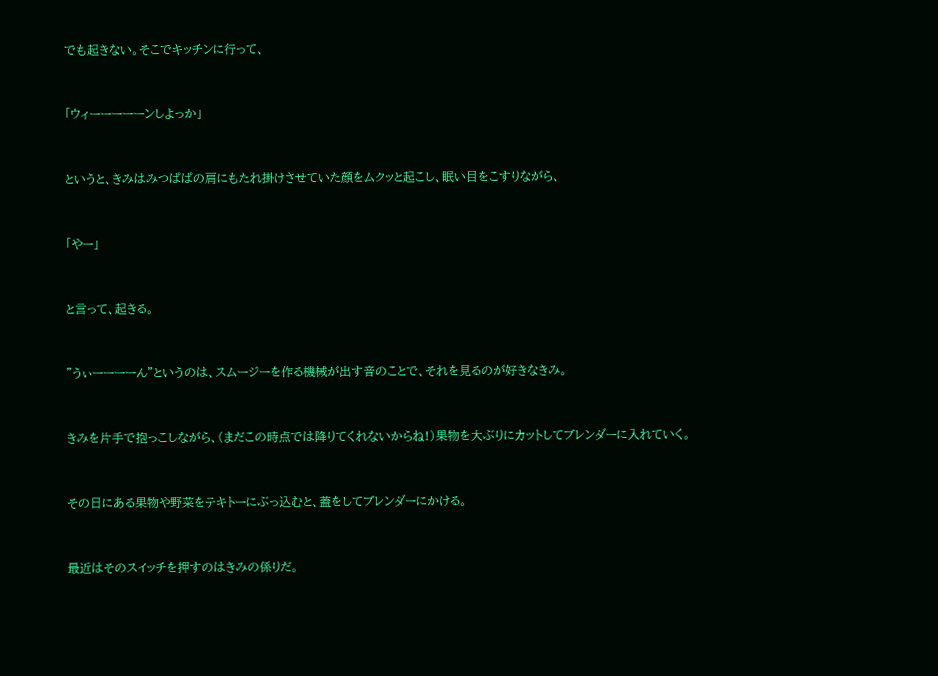でも起きない。そこでキッチンに行って、



「ウィーーーーーンしよっか」



というと、きみはみつぱぱの肩にもたれ掛けさせていた顔をムクッと起こし、眠い目をこすりながら、



「やー」



と言って、起きる。



”うぃーーーーん”というのは、スムージーを作る機械が出す音のことで、それを見るのが好きなきみ。



きみを片手で抱っこしながら、(まだこの時点では降りてくれないからね!)果物を大ぶりにカットしてブレンダーに入れていく。



その日にある果物や野菜をテキトーにぶっ込むと、蓋をしてブレンダーにかける。



最近はそのスイッチを押すのはきみの係りだ。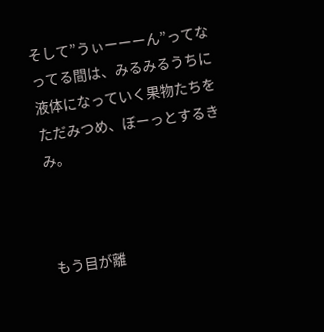そして”うぃーーーん”ってなってる間は、みるみるうちに液体になっていく果物たちをただみつめ、ぼーっとするきみ。



もう目が離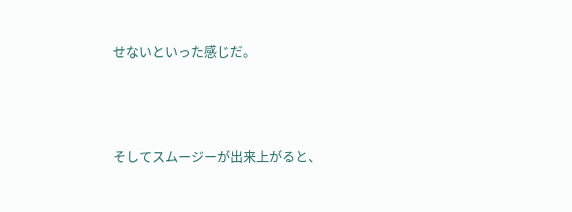せないといった感じだ。



そしてスムージーが出来上がると、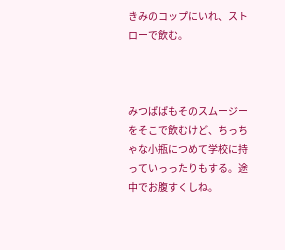きみのコップにいれ、ストローで飲む。



みつぱぱもそのスムージーをそこで飲むけど、ちっちゃな小瓶につめて学校に持っていっったりもする。途中でお腹すくしね。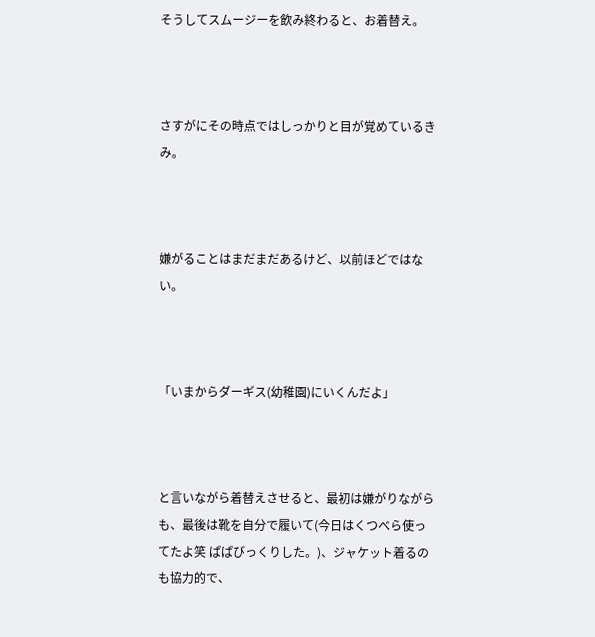そうしてスムージーを飲み終わると、お着替え。



さすがにその時点ではしっかりと目が覚めているきみ。



嫌がることはまだまだあるけど、以前ほどではない。



「いまからダーギス(幼稚園)にいくんだよ」



と言いながら着替えさせると、最初は嫌がりながらも、最後は靴を自分で履いて(今日はくつべら使ってたよ笑 ぱぱびっくりした。)、ジャケット着るのも協力的で、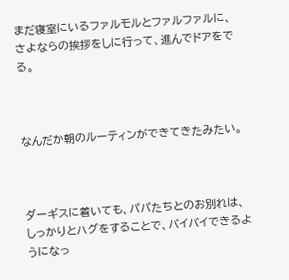まだ寝室にいるファルモルとファルファルに、さよならの挨拶をしに行って、進んでドアをでる。



なんだか朝のルーティンができてきたみたい。



ダーギスに着いても、パパたちとのお別れは、しっかりとハグをすることで、バイバイできるようになっ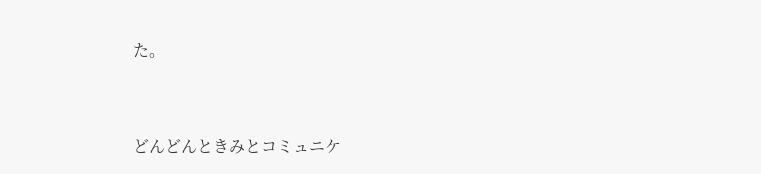た。



どんどんときみとコミュニケ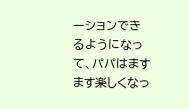ーションできるようになって、パパはますます楽しくなっ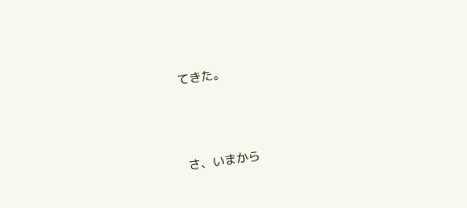てきた。



さ、いまから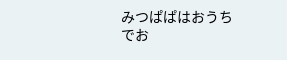みつぱぱはおうちでお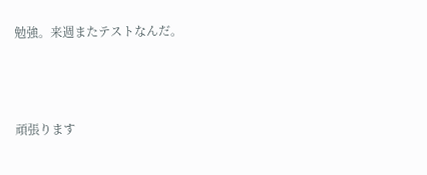勉強。来週またテストなんだ。



頑張ります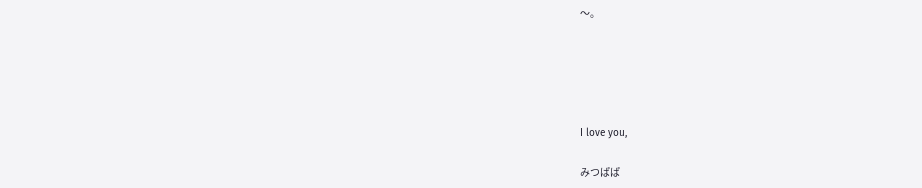〜。





I love you,

みつぱぱ